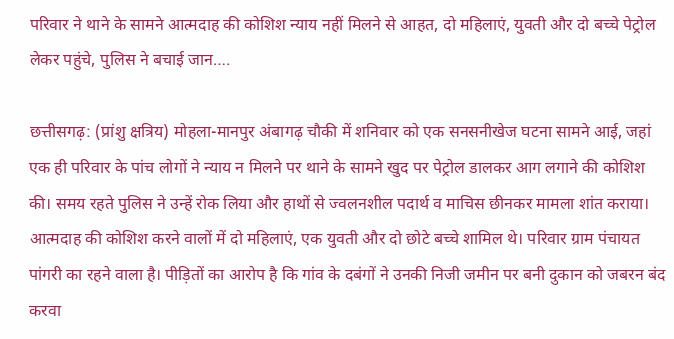परिवार ने थाने के सामने आत्मदाह की कोशिश न्याय नहीं मिलने से आहत, दो महिलाएं, युवती और दो बच्चे पेट्रोल लेकर पहुंचे, पुलिस ने बचाई जान….

छत्तीसगढ़: (प्रांशु क्षत्रिय) मोहला-मानपुर अंबागढ़ चौकी में शनिवार को एक सनसनीखेज घटना सामने आई, जहां एक ही परिवार के पांच लोगों ने न्याय न मिलने पर थाने के सामने खुद पर पेट्रोल डालकर आग लगाने की कोशिश की। समय रहते पुलिस ने उन्हें रोक लिया और हाथों से ज्वलनशील पदार्थ व माचिस छीनकर मामला शांत कराया। आत्मदाह की कोशिश करने वालों में दो महिलाएं, एक युवती और दो छोटे बच्चे शामिल थे। परिवार ग्राम पंचायत पांगरी का रहने वाला है। पीड़ितों का आरोप है कि गांव के दबंगों ने उनकी निजी जमीन पर बनी दुकान को जबरन बंद करवा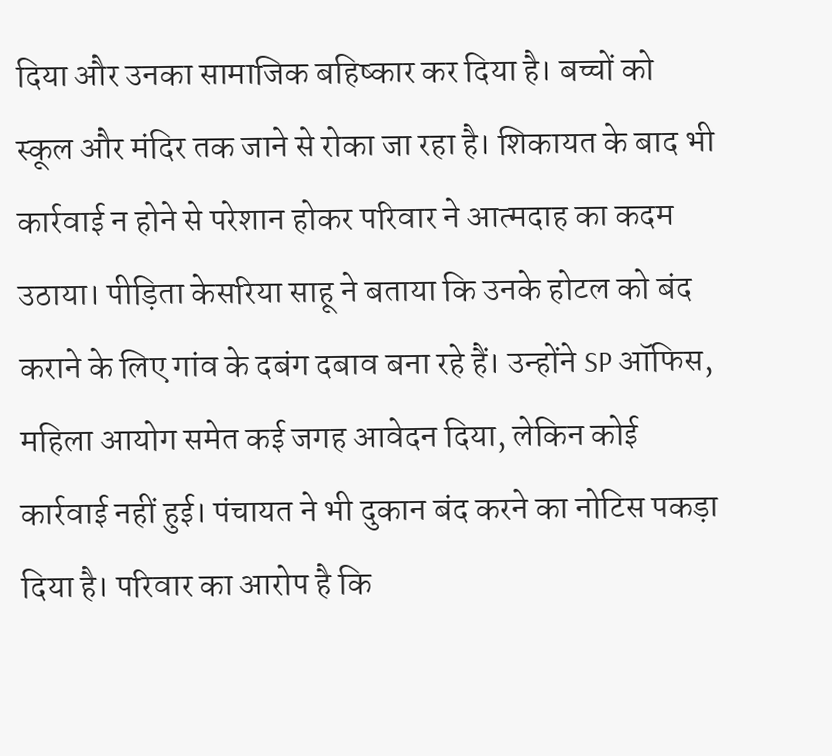दिया और उनका सामाजिक बहिष्कार कर दिया है। बच्चों को स्कूल और मंदिर तक जाने से रोका जा रहा है। शिकायत के बाद भी कार्रवाई न होने से परेशान होकर परिवार ने आत्मदाह का कदम उठाया। पीड़िता केसरिया साहू ने बताया कि उनके होटल को बंद कराने के लिए गांव के दबंग दबाव बना रहे हैं। उन्होंने SP ऑफिस, महिला आयोग समेत कई जगह आवेदन दिया, लेकिन कोई कार्रवाई नहीं हुई। पंचायत ने भी दुकान बंद करने का नोटिस पकड़ा दिया है। परिवार का आरोप है कि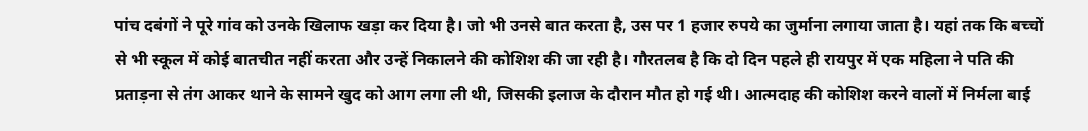पांच दबंगों ने पूरे गांव को उनके खिलाफ खड़ा कर दिया है। जो भी उनसे बात करता है, उस पर 1 हजार रुपये का जुर्माना लगाया जाता है। यहां तक कि बच्चों से भी स्कूल में कोई बातचीत नहीं करता और उन्हें निकालने की कोशिश की जा रही है। गौरतलब है कि दो दिन पहले ही रायपुर में एक महिला ने पति की प्रताड़ना से तंग आकर थाने के सामने खुद को आग लगा ली थी, जिसकी इलाज के दौरान मौत हो गई थी। आत्मदाह की कोशिश करने वालों में निर्मला बाई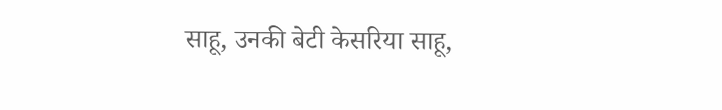साहू, उनकी बेटी केसरिया साहू,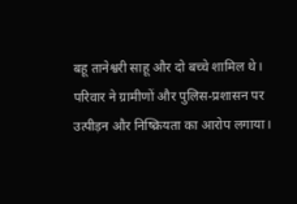बहू तानेश्वरी साहू और दो बच्चे शामिल थे। परिवार ने ग्रामीणों और पुलिस-प्रशासन पर उत्पीड़न और निष्क्रियता का आरोप लगाया।